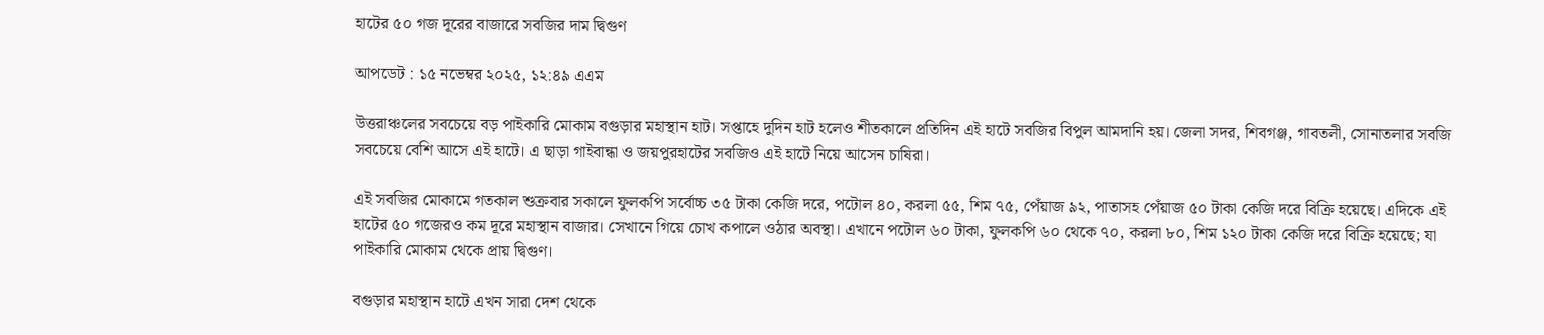হাটের ৫০ গজ দূরের বাজারে সবজির দাম দ্বিগুণ

আপডেট : ১৫ নভেম্বর ২০২৫, ১২:৪৯ এএম

উত্তরাঞ্চলের সবচেয়ে বড় পাইকারি মোকাম বগুড়ার মহাস্থান হাট। সপ্তাহে দুদিন হাট হলেও শীতকালে প্রতিদিন এই হাটে সবজির বিপুল আমদানি হয়। জেলা সদর, শিবগঞ্জ, গাবতলী, সোনাতলার সবজি সবচেয়ে বেশি আসে এই হাটে। এ ছাড়া গাইবান্ধা ও জয়পুরহাটের সবজিও এই হাটে নিয়ে আসেন চাষিরা।

এই সবজির মোকামে গতকাল শুক্রবার সকালে ফুলকপি সর্বোচ্চ ৩৫ টাকা কেজি দরে, পটোল ৪০, করলা ৫৫, শিম ৭৫, পেঁয়াজ ৯২, পাতাসহ পেঁয়াজ ৫০ টাকা কেজি দরে বিক্রি হয়েছে। এদিকে এই হাটের ৫০ গজেরও কম দূরে মহাস্থান বাজার। সেখানে গিয়ে চোখ কপালে ওঠার অবস্থা। এখানে পটোল ৬০ টাকা, ফুলকপি ৬০ থেকে ৭০, করলা ৮০, শিম ১২০ টাকা কেজি দরে বিক্রি হয়েছে; যা পাইকারি মোকাম থেকে প্রায় দ্বিগুণ।

বগুড়ার মহাস্থান হাটে এখন সারা দেশ থেকে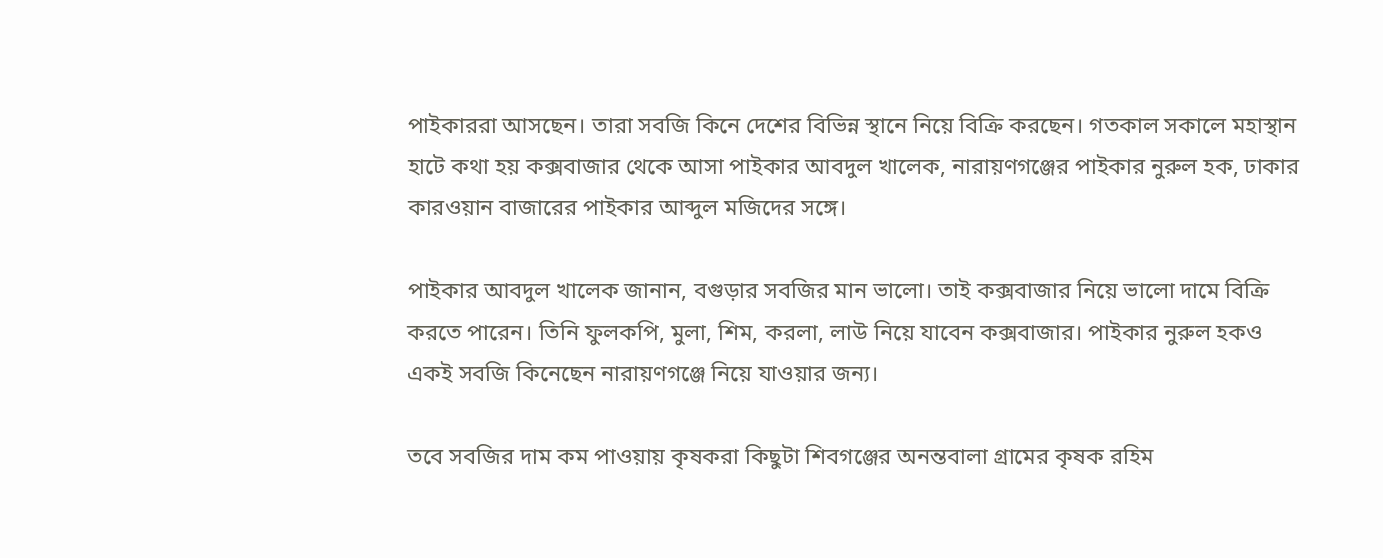পাইকাররা আসছেন। তারা সবজি কিনে দেশের বিভিন্ন স্থানে নিয়ে বিক্রি করছেন। গতকাল সকালে মহাস্থান হাটে কথা হয় কক্সবাজার থেকে আসা পাইকার আবদুল খালেক, নারায়ণগঞ্জের পাইকার নুরুল হক, ঢাকার কারওয়ান বাজারের পাইকার আব্দুল মজিদের সঙ্গে।

পাইকার আবদুল খালেক জানান, বগুড়ার সবজির মান ভালো। তাই কক্সবাজার নিয়ে ভালো দামে বিক্রি করতে পারেন। তিনি ফুলকপি, মুলা, শিম, করলা, লাউ নিয়ে যাবেন কক্সবাজার। পাইকার নুরুল হকও একই সবজি কিনেছেন নারায়ণগঞ্জে নিয়ে যাওয়ার জন্য।

তবে সবজির দাম কম পাওয়ায় কৃষকরা কিছুটা শিবগঞ্জের অনন্তবালা গ্রামের কৃষক রহিম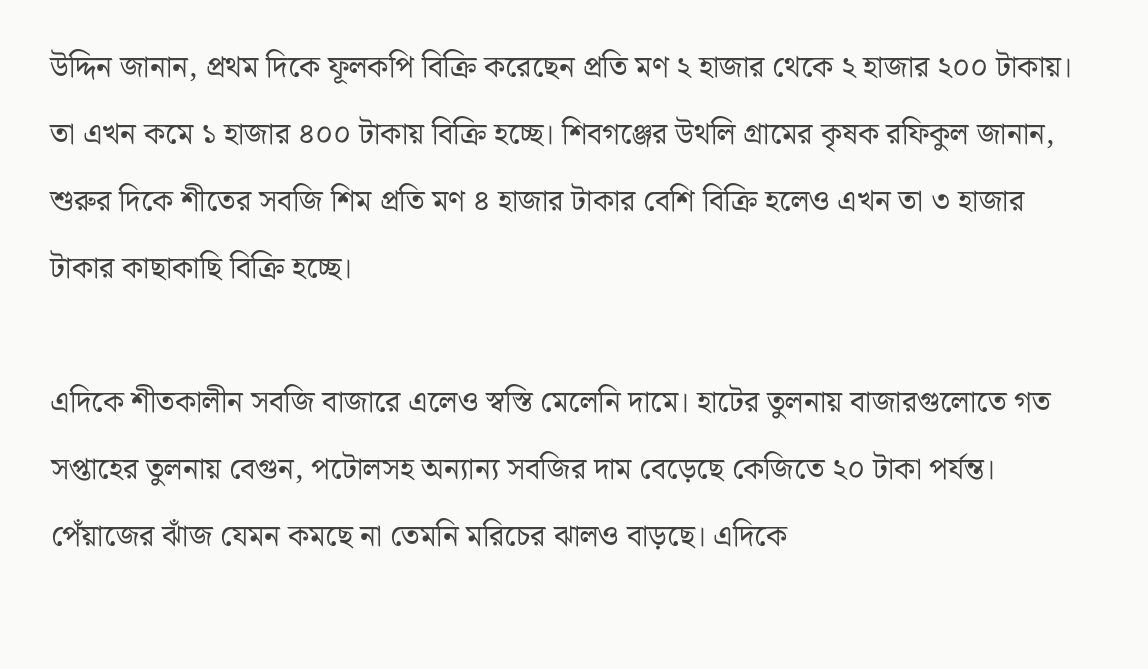উদ্দিন জানান, প্রথম দিকে ফূলকপি বিক্রি করেছেন প্রতি মণ ২ হাজার থেকে ২ হাজার ২০০ টাকায়। তা এখন কমে ১ হাজার ৪০০ টাকায় বিক্রি হচ্ছে। শিবগঞ্জের উথলি গ্রামের কৃষক রফিকুল জানান, শুরুর দিকে শীতের সবজি শিম প্রতি মণ ৪ হাজার টাকার বেশি বিক্রি হলেও এখন তা ৩ হাজার টাকার কাছাকাছি বিক্রি হচ্ছে।

এদিকে শীতকালীন সবজি বাজারে এলেও স্বস্তি মেলেনি দামে। হাটের তুলনায় বাজারগুলোতে গত সপ্তাহের তুলনায় বেগুন, পটোলসহ অন্যান্য সবজির দাম বেড়েছে কেজিতে ২০ টাকা পর্যন্ত। পেঁয়াজের ঝাঁজ যেমন কমছে না তেমনি মরিচের ঝালও বাড়ছে। এদিকে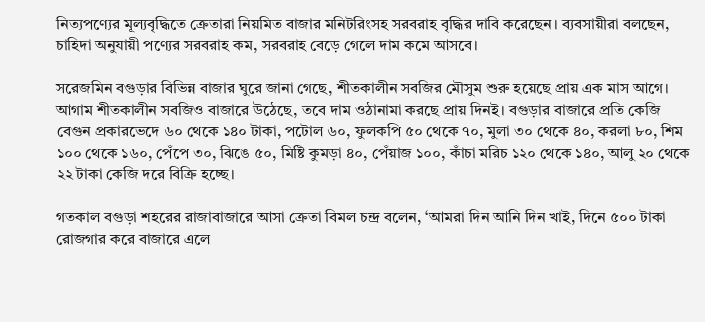নিত্যপণ্যের মূল্যবৃদ্ধিতে ক্রেতারা নিয়মিত বাজার মনিটরিংসহ সরবরাহ বৃদ্ধির দাবি করেছেন। ব্যবসায়ীরা বলছেন, চাহিদা অনুযায়ী পণ্যের সরবরাহ কম, সরবরাহ বেড়ে গেলে দাম কমে আসবে।

সরেজমিন বগুড়ার বিভিন্ন বাজার ঘুরে জানা গেছে, শীতকালীন সবজির মৌসুম শুরু হয়েছে প্রায় এক মাস আগে। আগাম শীতকালীন সবজিও বাজারে উঠেছে, তবে দাম ওঠানামা করছে প্রায় দিনই। বগুড়ার বাজারে প্রতি কেজি বেগুন প্রকারভেদে ৬০ থেকে ১৪০ টাকা, পটোল ৬০, ফুলকপি ৫০ থেকে ৭০, মুলা ৩০ থেকে ৪০, করলা ৮০, শিম ১০০ থেকে ১৬০, পেঁপে ৩০, ঝিঙে ৫০, মিষ্টি কুমড়া ৪০, পেঁয়াজ ১০০, কাঁচা মরিচ ১২০ থেকে ১৪০, আলু ২০ থেকে ২২ টাকা কেজি দরে বিক্রি হচ্ছে।

গতকাল বগুড়া শহরের রাজাবাজারে আসা ক্রেতা বিমল চন্দ্র বলেন, ‘আমরা দিন আনি দিন খাই, দিনে ৫০০ টাকা রোজগার করে বাজারে এলে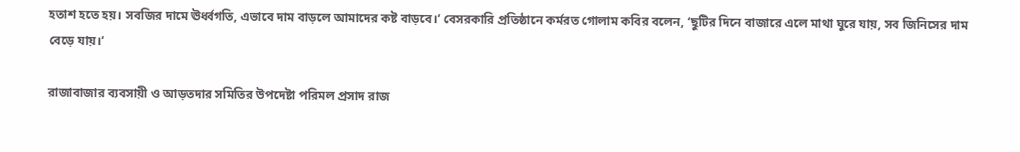হতাশ হতে হয়। সবজির দামে ঊর্ধ্বগতি, এভাবে দাম বাড়লে আমাদের কষ্ট বাড়বে।’ বেসরকারি প্রতিষ্ঠানে কর্মরত গোলাম কবির বলেন, ‘ছুটির দিনে বাজারে এলে মাথা ঘুরে যায়, সব জিনিসের দাম বেড়ে যায়।’

রাজাবাজার ব্যবসায়ী ও আড়তদার সমিতির উপদেষ্টা পরিমল প্রসাদ রাজ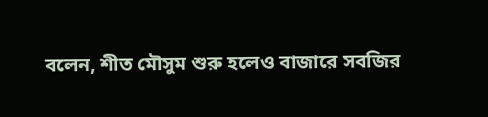বলেন, শীত মৌসুম শুরু হলেও বাজারে সবজির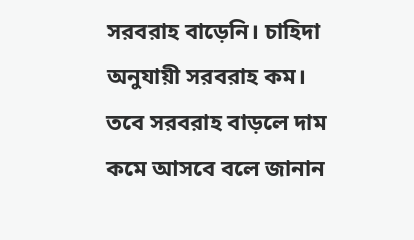সরবরাহ বাড়েনি। চাহিদা অনুযায়ী সরবরাহ কম। তবে সরবরাহ বাড়লে দাম কমে আসবে বলে জানান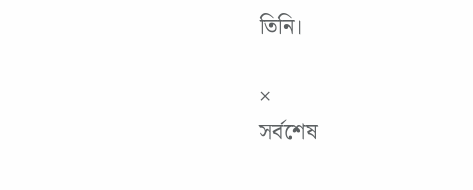তিনি।

×
সর্বশেষ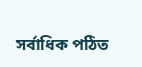সর্বাধিক পঠিত